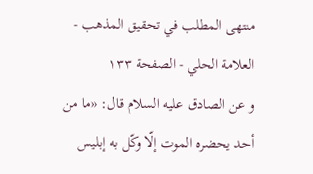منتهى المطلب في تحقيق المذهب - العلامة الحلي - الصفحة ١٣٣
و عن الصادق عليه السلام قال: «ما من أحد يحضره الموت إلّا وكّل به إبليس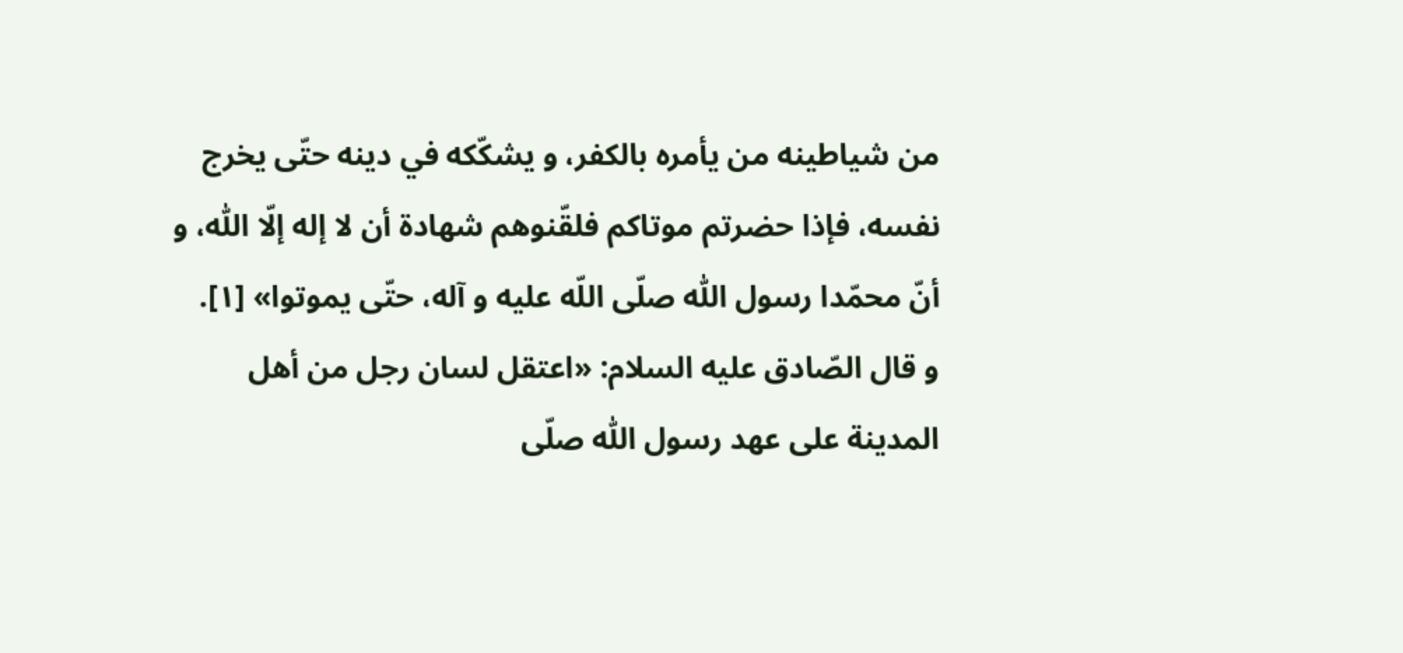من شياطينه من يأمره بالكفر، و يشكّكه في دينه حتّى يخرج نفسه، فإذا حضرتم موتاكم فلقّنوهم شهادة أن لا إله إلّا اللّٰه، و أنّ محمّدا رسول اللّٰه صلّى اللّه عليه و آله، حتّى يموتوا» [١].
و قال الصّادق عليه السلام: «اعتقل لسان رجل من أهل المدينة على عهد رسول اللّٰه صلّى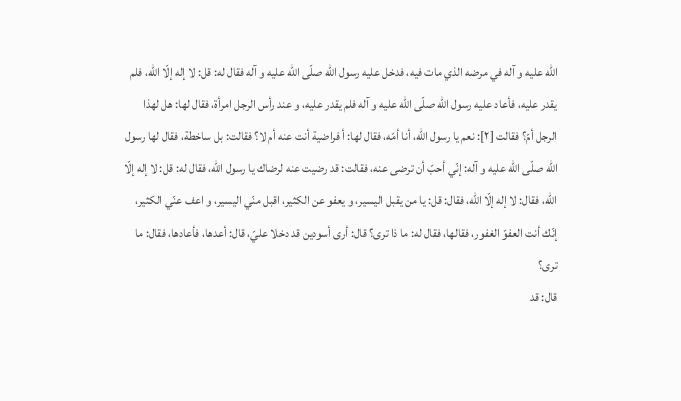اللّٰه عليه و آله في مرضه الذي مات فيه، فدخل عليه رسول اللّٰه صلّى اللّه عليه و آله فقال له: قل: لا إله إلّا اللّٰه، فلم يقدر عليه، فأعاد عليه رسول اللّٰه صلّى اللّه عليه و آله فلم يقدر عليه، و عند رأس الرجل امرأة، فقال لها: هل لهذا الرجل أمّ؟ فقالت [٢]: نعم يا رسول اللّٰه، أنا أمّه، فقال لها: أ فراضية أنت عنه أم لا؟ فقالت: بل ساخطة، فقال لها رسول اللّٰه صلّى اللّه عليه و آله: إنّي أحبّ أن ترضى عنه، فقالت: قد رضيت عنه لرضاك يا رسول اللّٰه، فقال له: قل: لا إله إلّا اللّٰه، فقال: لا إله إلّا اللّٰه، فقال: قل: يا من يقبل اليسير، و يعفو عن الكثير، اقبل منّي اليسير، و اعف عنّي الكثير، إنّك أنت العفوّ الغفور، فقالها، فقال له: ما ذا ترى؟ قال: أرى أسودين قد دخلا عليّ، قال: أعدها، فأعادها، فقال: ما ترى؟
قال: قد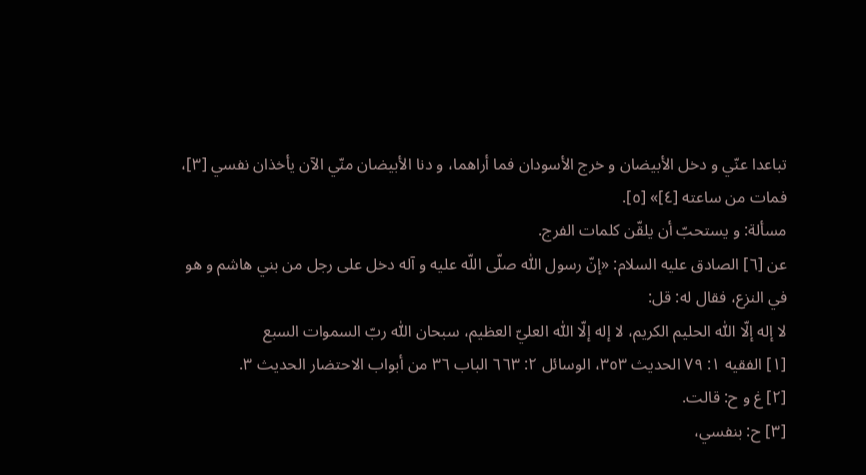تباعدا عنّي و دخل الأبيضان و خرج الأسودان فما أراهما، و دنا الأبيضان منّي الآن يأخذان نفسي [٣]، فمات من ساعته [٤]» [٥].
مسألة: و يستحبّ أن يلقّن كلمات الفرج.
عن [٦] الصادق عليه السلام: «إنّ رسول اللّٰه صلّى اللّه عليه و آله دخل على رجل من بني هاشم و هو في النزع، فقال له: قل:
لا إله إلّا اللّٰه الحليم الكريم، لا إله إلّا اللّٰه العليّ العظيم، سبحان اللّٰه ربّ السموات السبع
[١] الفقيه ١: ٧٩ الحديث ٣٥٣، الوسائل ٢: ٦٦٣ الباب ٣٦ من أبواب الاحتضار الحديث ٣.
[٢] غ و ح: قالت.
[٣] ح: بنفسي،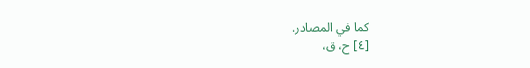كما في المصادر.
[٤] ح، ق،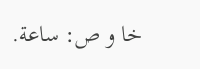خا و ص: ساعة.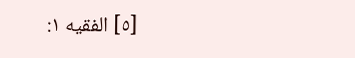[٥] الفقيه ١: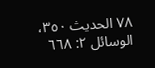٧٨ الحديث ٣٥٠، الوسائل ٢: ٦٦٨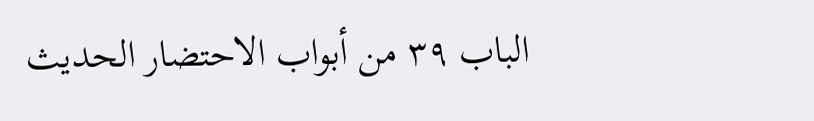الباب ٣٩ من أبواب الاحتضار الحديث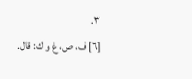٣.
[٦] ف، ص، غ و ك: قال.